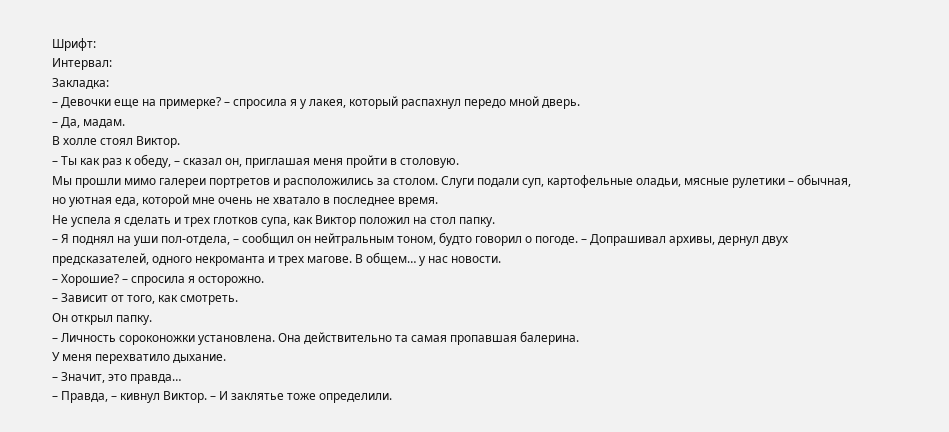Шрифт:
Интервал:
Закладка:
– Девочки еще на примерке? – спросила я у лакея, который распахнул передо мной дверь.
– Да, мадам.
В холле стоял Виктор.
– Ты как раз к обеду, – сказал он, приглашая меня пройти в столовую.
Мы прошли мимо галереи портретов и расположились за столом. Слуги подали суп, картофельные оладьи, мясные рулетики – обычная, но уютная еда, которой мне очень не хватало в последнее время.
Не успела я сделать и трех глотков супа, как Виктор положил на стол папку.
– Я поднял на уши пол-отдела, – сообщил он нейтральным тоном, будто говорил о погоде. – Допрашивал архивы, дернул двух предсказателей, одного некроманта и трех магове. В общем… у нас новости.
– Хорошие? – спросила я осторожно.
– Зависит от того, как смотреть.
Он открыл папку.
– Личность сороконожки установлена. Она действительно та самая пропавшая балерина.
У меня перехватило дыхание.
– Значит, это правда…
– Правда, – кивнул Виктор. – И заклятье тоже определили.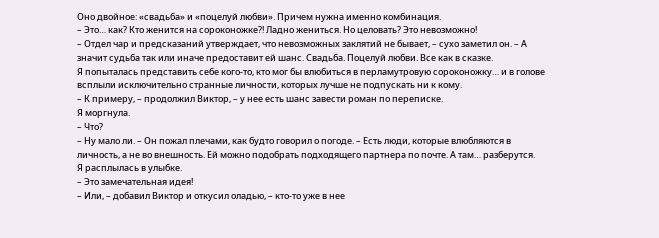Оно двойное: «свадьба» и «поцелуй любви». Причем нужна именно комбинация.
– Это… как? Кто женится на сороконожке?! Ладно жениться. Но целовать? Это невозможно!
– Отдел чар и предсказаний утверждает, что невозможных заклятий не бывает, – сухо заметил он. – А значит судьба так или иначе предоставит ей шанс. Свадьба. Поцелуй любви. Все как в сказке.
Я попыталась представить себе кого-то, кто мог бы влюбиться в перламутровую сороконожку… и в голове всплыли исключительно странные личности, которых лучше не подпускать ни к кому.
– К примеру, – продолжил Виктор, – у нее есть шанс завести роман по переписке.
Я моргнула.
– Что?
– Ну мало ли. – Он пожал плечами, как будто говорил о погоде. – Есть люди, которые влюбляются в личность, а не во внешность. Ей можно подобрать подходящего партнера по почте. А там… разберутся.
Я расплылась в улыбке.
– Это замечательная идея!
– Или, – добавил Виктор и откусил оладью, – кто-то уже в нее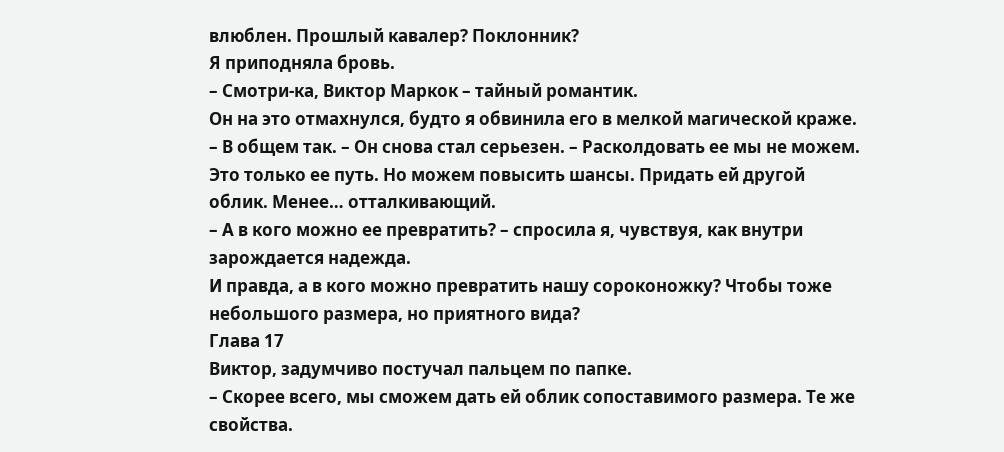влюблен. Прошлый кавалер? Поклонник?
Я приподняла бровь.
– Смотри-ка, Виктор Маркок – тайный романтик.
Он на это отмахнулся, будто я обвинила его в мелкой магической краже.
– В общем так. – Он снова стал серьезен. – Расколдовать ее мы не можем. Это только ее путь. Но можем повысить шансы. Придать ей другой облик. Менее… отталкивающий.
– А в кого можно ее превратить? – спросила я, чувствуя, как внутри зарождается надежда.
И правда, а в кого можно превратить нашу сороконожку? Чтобы тоже небольшого размера, но приятного вида?
Глава 17
Виктор, задумчиво постучал пальцем по папке.
– Скорее всего, мы сможем дать ей облик сопоставимого размера. Те же свойства.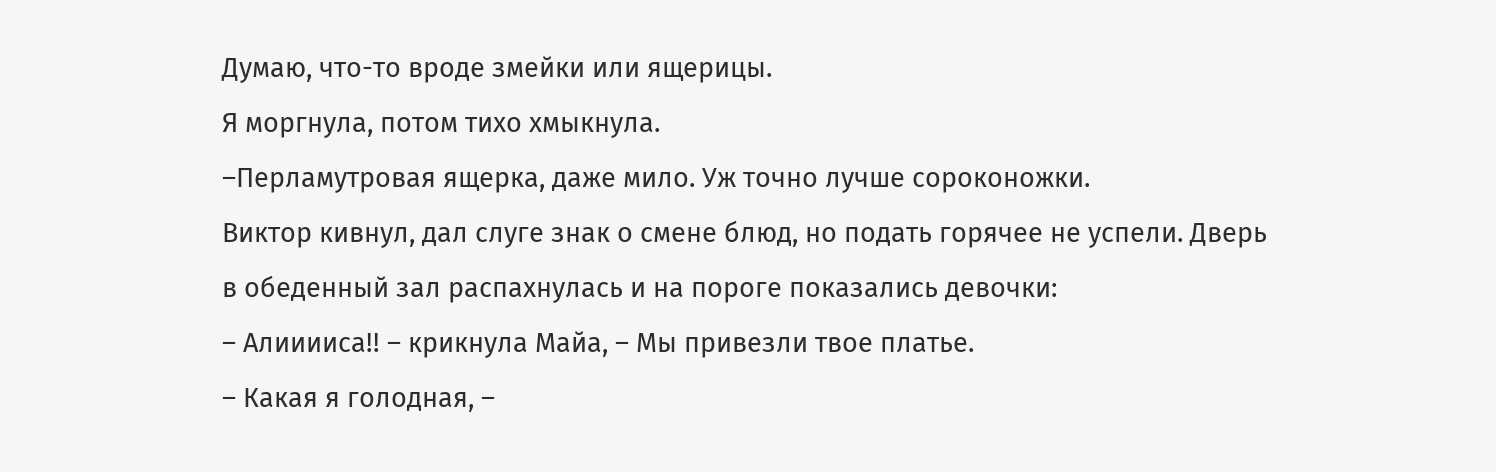Думаю, что-то вроде змейки или ящерицы.
Я моргнула, потом тихо хмыкнула.
–Перламутровая ящерка, даже мило. Уж точно лучше сороконожки.
Виктор кивнул, дал слуге знак о смене блюд, но подать горячее не успели. Дверь в обеденный зал распахнулась и на пороге показались девочки:
– Алииииса!! – крикнула Майа, – Мы привезли твое платье.
– Какая я голодная, –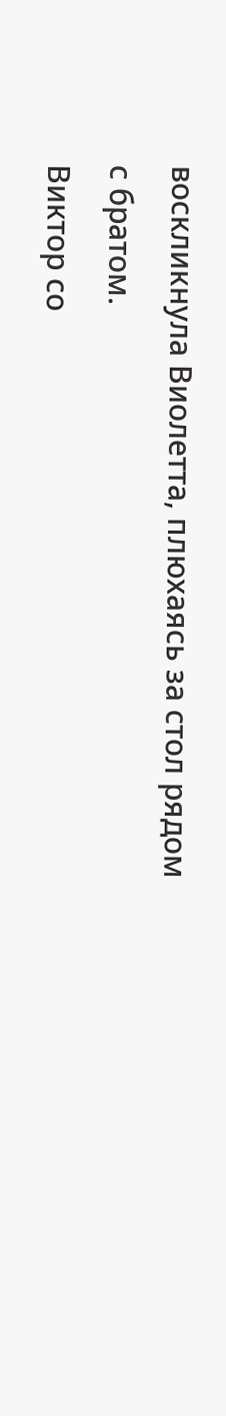воскликнула Виолетта, плюхаясь за стол рядом с братом.
Виктор со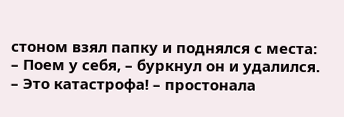стоном взял папку и поднялся с места:
– Поем у себя, – буркнул он и удалился.
– Это катастрофа! – простонала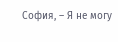София, – Я не могу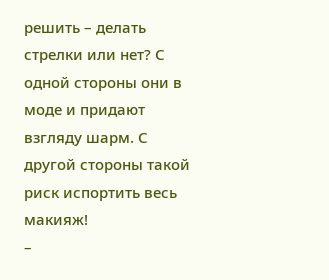решить – делать стрелки или нет? С одной стороны они в моде и придают взгляду шарм. С другой стороны такой риск испортить весь макияж!
–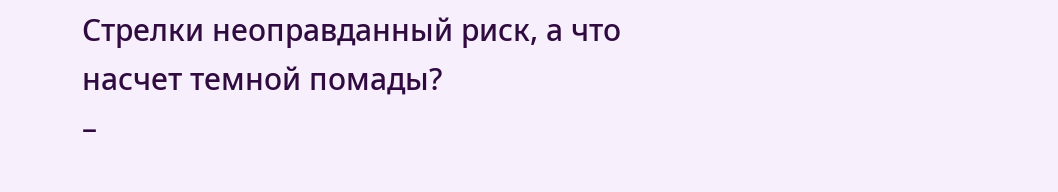Стрелки неоправданный риск, а что насчет темной помады?
–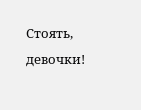Стоять, девочки!